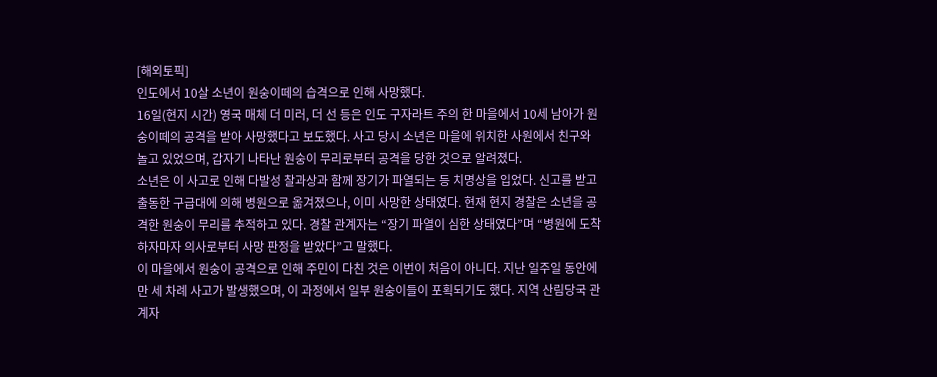[해외토픽]
인도에서 10살 소년이 원숭이떼의 습격으로 인해 사망했다.
16일(현지 시간) 영국 매체 더 미러, 더 선 등은 인도 구자라트 주의 한 마을에서 10세 남아가 원숭이떼의 공격을 받아 사망했다고 보도했다. 사고 당시 소년은 마을에 위치한 사원에서 친구와 놀고 있었으며, 갑자기 나타난 원숭이 무리로부터 공격을 당한 것으로 알려졌다.
소년은 이 사고로 인해 다발성 찰과상과 함께 장기가 파열되는 등 치명상을 입었다. 신고를 받고 출동한 구급대에 의해 병원으로 옮겨졌으나, 이미 사망한 상태였다. 현재 현지 경찰은 소년을 공격한 원숭이 무리를 추적하고 있다. 경찰 관계자는 “장기 파열이 심한 상태였다”며 “병원에 도착하자마자 의사로부터 사망 판정을 받았다”고 말했다.
이 마을에서 원숭이 공격으로 인해 주민이 다친 것은 이번이 처음이 아니다. 지난 일주일 동안에만 세 차례 사고가 발생했으며, 이 과정에서 일부 원숭이들이 포획되기도 했다. 지역 산림당국 관계자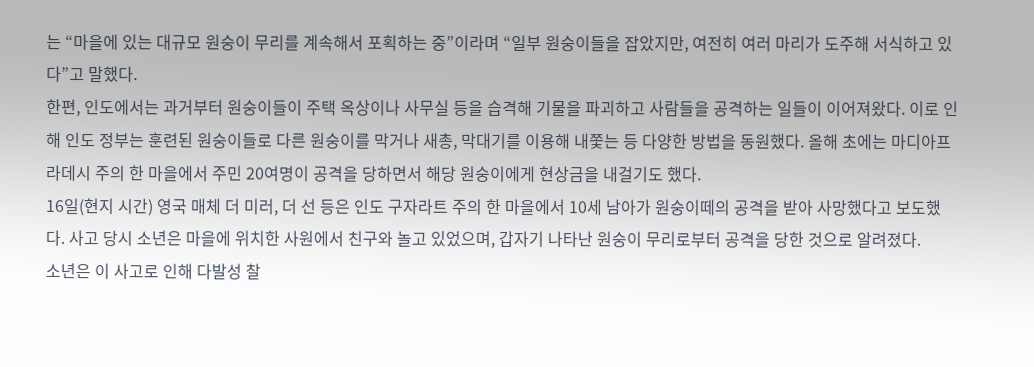는 “마을에 있는 대규모 원숭이 무리를 계속해서 포획하는 중”이라며 “일부 원숭이들을 잡았지만, 여전히 여러 마리가 도주해 서식하고 있다”고 말했다.
한편, 인도에서는 과거부터 원숭이들이 주택 옥상이나 사무실 등을 습격해 기물을 파괴하고 사람들을 공격하는 일들이 이어져왔다. 이로 인해 인도 정부는 훈련된 원숭이들로 다른 원숭이를 막거나 새총, 막대기를 이용해 내쫓는 등 다양한 방법을 동원했다. 올해 초에는 마디아프라데시 주의 한 마을에서 주민 20여명이 공격을 당하면서 해당 원숭이에게 현상금을 내걸기도 했다.
16일(현지 시간) 영국 매체 더 미러, 더 선 등은 인도 구자라트 주의 한 마을에서 10세 남아가 원숭이떼의 공격을 받아 사망했다고 보도했다. 사고 당시 소년은 마을에 위치한 사원에서 친구와 놀고 있었으며, 갑자기 나타난 원숭이 무리로부터 공격을 당한 것으로 알려졌다.
소년은 이 사고로 인해 다발성 찰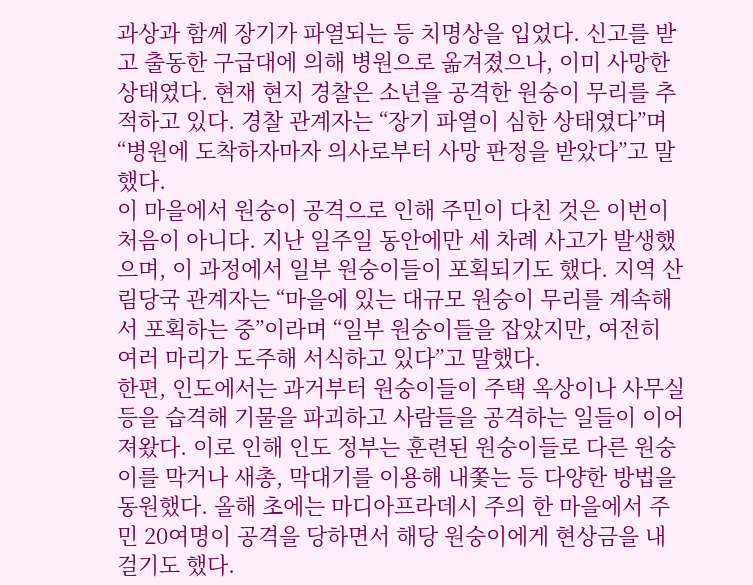과상과 함께 장기가 파열되는 등 치명상을 입었다. 신고를 받고 출동한 구급대에 의해 병원으로 옮겨졌으나, 이미 사망한 상태였다. 현재 현지 경찰은 소년을 공격한 원숭이 무리를 추적하고 있다. 경찰 관계자는 “장기 파열이 심한 상태였다”며 “병원에 도착하자마자 의사로부터 사망 판정을 받았다”고 말했다.
이 마을에서 원숭이 공격으로 인해 주민이 다친 것은 이번이 처음이 아니다. 지난 일주일 동안에만 세 차례 사고가 발생했으며, 이 과정에서 일부 원숭이들이 포획되기도 했다. 지역 산림당국 관계자는 “마을에 있는 대규모 원숭이 무리를 계속해서 포획하는 중”이라며 “일부 원숭이들을 잡았지만, 여전히 여러 마리가 도주해 서식하고 있다”고 말했다.
한편, 인도에서는 과거부터 원숭이들이 주택 옥상이나 사무실 등을 습격해 기물을 파괴하고 사람들을 공격하는 일들이 이어져왔다. 이로 인해 인도 정부는 훈련된 원숭이들로 다른 원숭이를 막거나 새총, 막대기를 이용해 내쫓는 등 다양한 방법을 동원했다. 올해 초에는 마디아프라데시 주의 한 마을에서 주민 20여명이 공격을 당하면서 해당 원숭이에게 현상금을 내걸기도 했다.